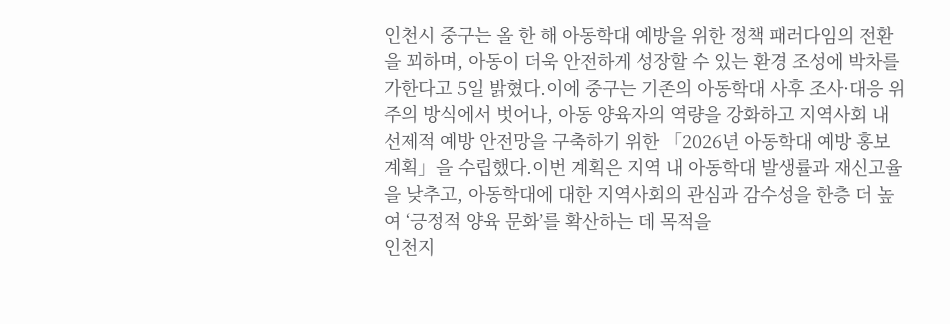인천시 중구는 올 한 해 아동학대 예방을 위한 정책 패러다임의 전환을 꾀하며, 아동이 더욱 안전하게 성장할 수 있는 환경 조성에 박차를 가한다고 5일 밝혔다.이에 중구는 기존의 아동학대 사후 조사·대응 위주의 방식에서 벗어나, 아동 양육자의 역량을 강화하고 지역사회 내 선제적 예방 안전망을 구축하기 위한 「2026년 아동학대 예방 홍보계획」을 수립했다.이번 계획은 지역 내 아동학대 발생률과 재신고율을 낮추고, 아동학대에 대한 지역사회의 관심과 감수성을 한층 더 높여 ‘긍정적 양육 문화’를 확산하는 데 목적을
인천지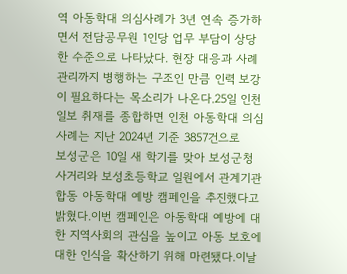역 아동학대 의심사례가 3년 연속 증가하면서 전담공무원 1인당 업무 부담이 상당한 수준으로 나타났다. 현장 대응과 사례관리까지 병행하는 구조인 만큼 인력 보강이 필요하다는 목소리가 나온다.25일 인천일보 취재를 종합하면 인천 아동학대 의심사례는 지난 2024년 기준 3857건으로
보성군은 10일 새 학기를 맞아 보성군청 사거리와 보성초등학교 일원에서 관계기관 합동 아동학대 예방 캠페인을 추진했다고 밝혔다.이번 캠페인은 아동학대 예방에 대한 지역사회의 관심을 높이고 아동 보호에 대한 인식을 확산하기 위해 마련됐다.이날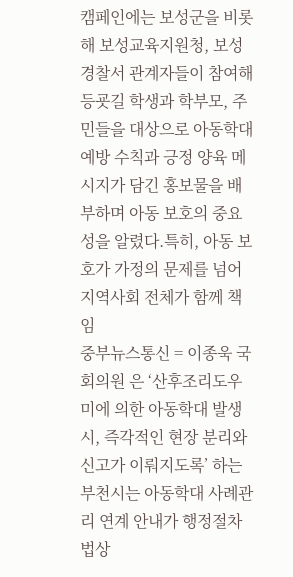캠페인에는 보성군을 비롯해 보성교육지원청, 보성경찰서 관계자들이 참여해 등굣길 학생과 학부모, 주민들을 대상으로 아동학대 예방 수칙과 긍정 양육 메시지가 담긴 홍보물을 배부하며 아동 보호의 중요성을 알렸다.특히, 아동 보호가 가정의 문제를 넘어 지역사회 전체가 함께 책임
중부뉴스통신 = 이종욱 국회의원 은 ‘산후조리도우미에 의한 아동학대 발생 시, 즉각적인 현장 분리와 신고가 이뤄지도록’ 하는
부천시는 아동학대 사례관리 연계 안내가 행정절차법상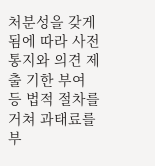처분성을 갖게 됨에 따라 사전통지와 의견 제출 기한 부여 등 법적 절차를 거쳐 과태료를 부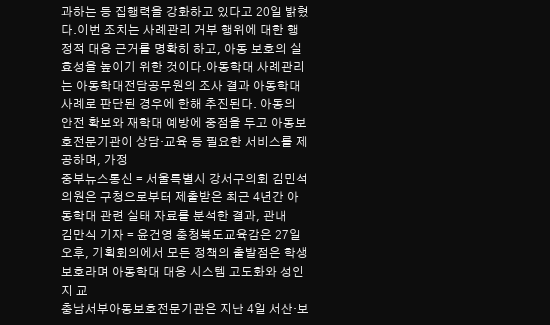과하는 등 집행력을 강화하고 있다고 20일 밝혔다.이번 조치는 사례관리 거부 행위에 대한 행정적 대응 근거를 명확히 하고, 아동 보호의 실효성을 높이기 위한 것이다.아동학대 사례관리는 아동학대전담공무원의 조사 결과 아동학대 사례로 판단된 경우에 한해 추진된다. 아동의 안전 확보와 재학대 예방에 중점을 두고 아동보호전문기관이 상담·교육 등 필요한 서비스를 제공하며, 가정
중부뉴스통신 = 서울특별시 강서구의회 김민석 의원은 구청으로부터 제출받은 최근 4년간 아동학대 관련 실태 자료를 분석한 결과, 관내
김만식 기자 = 윤건영 충청북도교육감은 27일 오후, 기획회의에서 모든 정책의 출발점은 학생 보호라며 아동학대 대응 시스템 고도화와 성인지 교
충남서부아동보호전문기관은 지난 4일 서산·보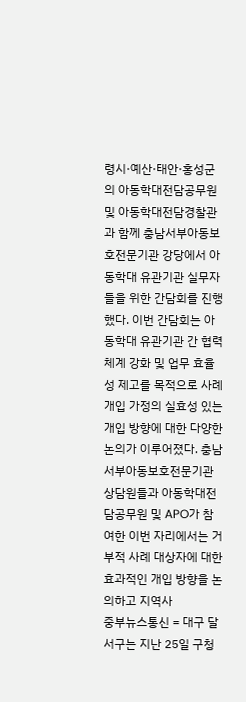령시·예산·태안·홍성군의 아동학대전담공무원 및 아동학대전담경찰관과 함께 충남서부아동보호전문기관 강당에서 아동학대 유관기관 실무자들을 위한 간담회를 진행했다. 이번 간담회는 아동학대 유관기관 간 협력 체계 강화 및 업무 효율성 제고를 목적으로 사례개입 가정의 실효성 있는 개입 방향에 대한 다양한 논의가 이루어졌다. 충남서부아동보호전문기관 상담원들과 아동학대전담공무원 및 APO가 참여한 이번 자리에서는 거부적 사례 대상자에 대한 효과적인 개입 방향을 논의하고 지역사
중부뉴스통신 = 대구 달서구는 지난 25일 구청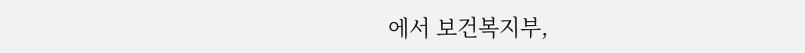에서 보건복지부,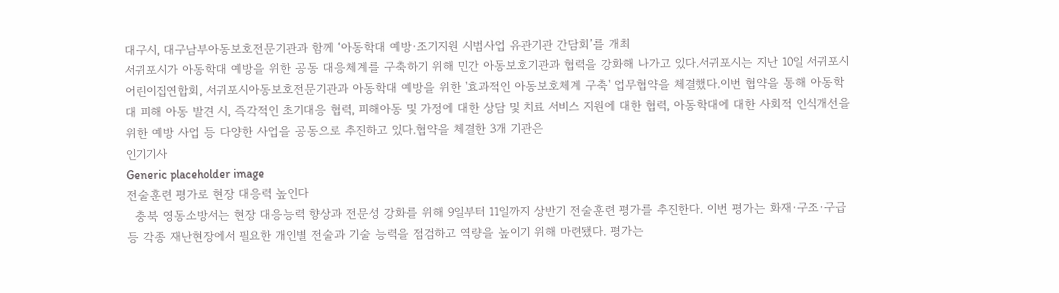대구시, 대구남부아동보호전문기관과 함께 ‘아동학대 예방·조기지원 시범사업 유관기관 간담회’를 개최
서귀포시가 아동학대 예방을 위한 공동 대응체계를 구축하기 위해 민간 아동보호기관과 협력을 강화해 나가고 있다.서귀포시는 지난 10일 서귀포시어린이집연합회, 서귀포시아동보호전문기관과 아동학대 예방을 위한 '효과적인 아동보호체계 구축' 업무협약을 체결했다.이번 협약을 통해 아동학대 피해 아동 발견 시, 즉각적인 초기대응 협력, 피해아동 및 가정에 대한 상담 및 치료 서비스 지원에 대한 협력, 아동학대에 대한 사회적 인식개선을 위한 예방 사업 등 다양한 사업을 공동으로 추진하고 있다.협약을 체결한 3개 기관은
인기기사
Generic placeholder image
전술훈련 평가로 현장 대응력 높인다
  충북 영동소방서는 현장 대응능력 향상과 전문성 강화를 위해 9일부터 11일까지 상반기 전술훈련 평가를 추진한다. 이번 평가는 화재·구조·구급 등 각종 재난현장에서 필요한 개인별 전술과 기술 능력을 점검하고 역량을 높이기 위해 마련됐다. 평가는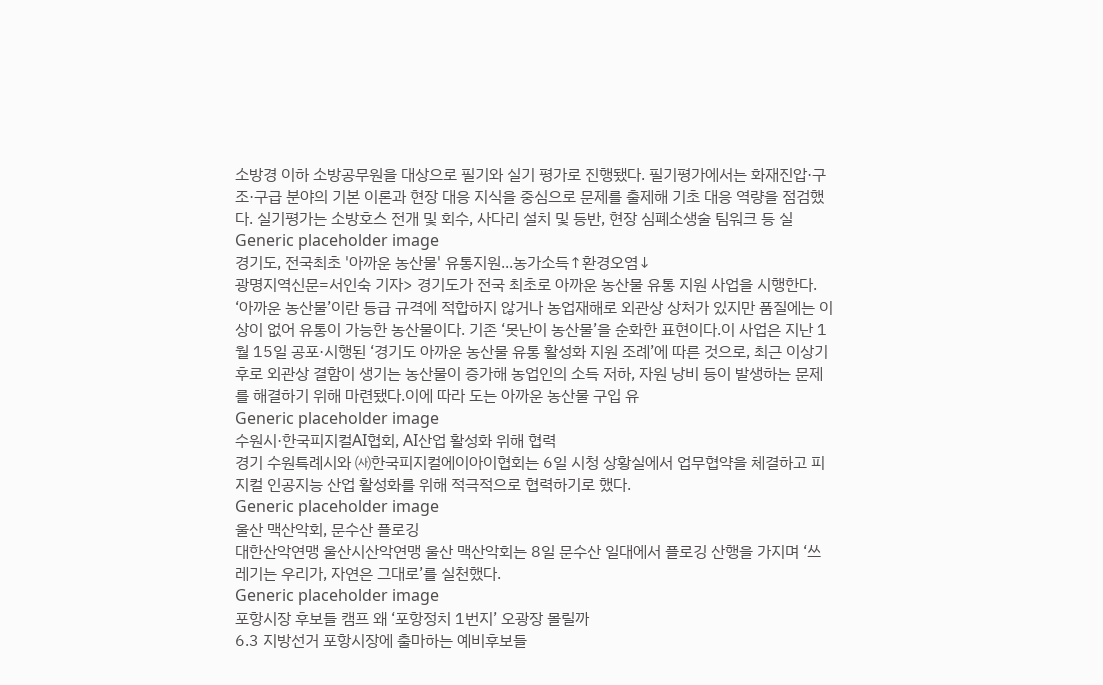소방경 이하 소방공무원을 대상으로 필기와 실기 평가로 진행됐다. 필기평가에서는 화재진압·구조·구급 분야의 기본 이론과 현장 대응 지식을 중심으로 문제를 출제해 기초 대응 역량을 점검했다. 실기평가는 소방호스 전개 및 회수, 사다리 설치 및 등반, 현장 심폐소생술 팀워크 등 실
Generic placeholder image
경기도, 전국최초 '아까운 농산물' 유통지원...농가소득↑환경오염↓
광명지역신문=서인숙 기자> 경기도가 전국 최초로 아까운 농산물 유통 지원 사업을 시행한다. ‘아까운 농산물’이란 등급 규격에 적합하지 않거나 농업재해로 외관상 상처가 있지만 품질에는 이상이 없어 유통이 가능한 농산물이다. 기존 ‘못난이 농산물’을 순화한 표현이다.이 사업은 지난 1월 15일 공포·시행된 ‘경기도 아까운 농산물 유통 활성화 지원 조례’에 따른 것으로, 최근 이상기후로 외관상 결함이 생기는 농산물이 증가해 농업인의 소득 저하, 자원 낭비 등이 발생하는 문제를 해결하기 위해 마련됐다.이에 따라 도는 아까운 농산물 구입 유
Generic placeholder image
수원시·한국피지컬AI협회, AI산업 활성화 위해 협력
경기 수원특례시와 ㈔한국피지컬에이아이협회는 6일 시청 상황실에서 업무협약을 체결하고 피지컬 인공지능 산업 활성화를 위해 적극적으로 협력하기로 했다.
Generic placeholder image
울산 맥산악회, 문수산 플로깅
대한산악연맹 울산시산악연맹 울산 맥산악회는 8일 문수산 일대에서 플로깅 산행을 가지며 ‘쓰레기는 우리가, 자연은 그대로’를 실천했다.
Generic placeholder image
포항시장 후보들 캠프 왜 ‘포항정치 1번지’ 오광장 몰릴까
6.3 지방선거 포항시장에 출마하는 예비후보들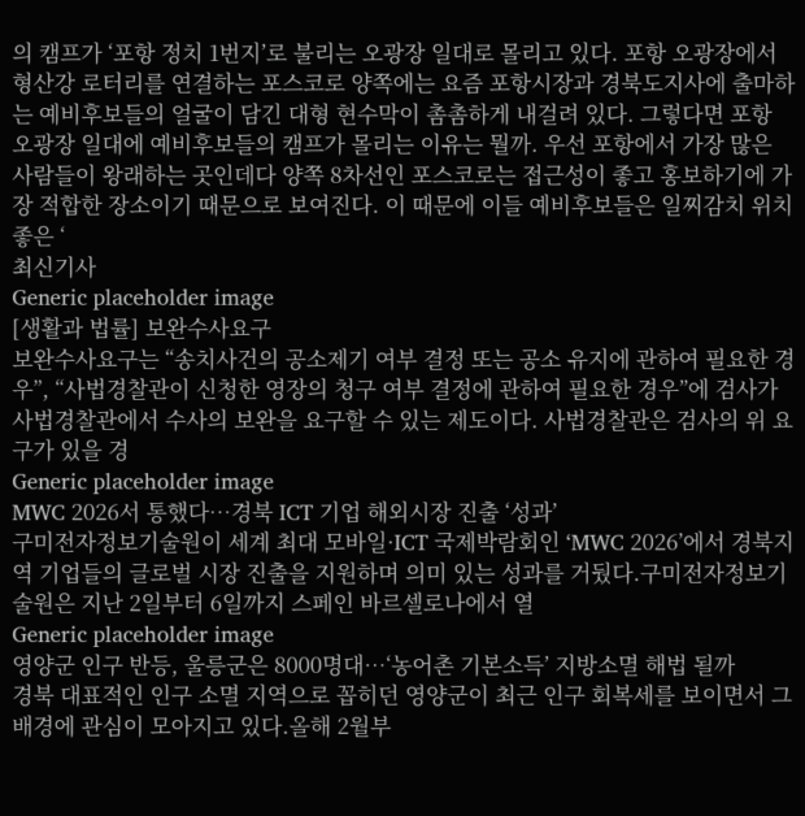의 캠프가 ‘포항 정치 1번지’로 불리는 오광장 일대로 몰리고 있다. 포항 오광장에서 형산강 로터리를 연결하는 포스코로 양쪽에는 요즘 포항시장과 경북도지사에 출마하는 예비후보들의 얼굴이 담긴 대형 현수막이 촘촘하게 내걸려 있다. 그렇다면 포항 오광장 일대에 예비후보들의 캠프가 몰리는 이유는 뭘까. 우선 포항에서 가장 많은 사람들이 왕래하는 곳인데다 양쪽 8차선인 포스코로는 접근성이 좋고 홍보하기에 가장 적합한 장소이기 때문으로 보여진다. 이 때문에 이들 예비후보들은 일찌감치 위치 좋은 ‘
최신기사
Generic placeholder image
[생활과 법률] 보완수사요구
보완수사요구는 “송치사건의 공소제기 여부 결정 또는 공소 유지에 관하여 필요한 경우”, “사법경찰관이 신청한 영장의 청구 여부 결정에 관하여 필요한 경우”에 검사가 사법경찰관에서 수사의 보완을 요구할 수 있는 제도이다. 사법경찰관은 검사의 위 요구가 있을 경
Generic placeholder image
MWC 2026서 통했다…경북 ICT 기업 해외시장 진출 ‘성과’
구미전자정보기술원이 세계 최대 모바일·ICT 국제박람회인 ‘MWC 2026’에서 경북지역 기업들의 글로벌 시장 진출을 지원하며 의미 있는 성과를 거뒀다.구미전자정보기술원은 지난 2일부터 6일까지 스페인 바르셀로나에서 열
Generic placeholder image
영양군 인구 반등, 울릉군은 8000명대…‘농어촌 기본소득’ 지방소멸 해법 될까
경북 대표적인 인구 소멸 지역으로 꼽히던 영양군이 최근 인구 회복세를 보이면서 그 배경에 관심이 모아지고 있다.올해 2월부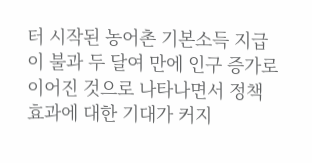터 시작된 농어촌 기본소득 지급이 불과 두 달여 만에 인구 증가로 이어진 것으로 나타나면서 정책 효과에 대한 기대가 커지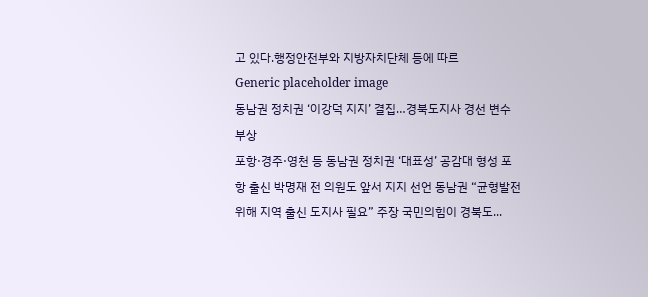고 있다.행정안전부와 지방자치단체 등에 따르
Generic placeholder image
동남권 정치권 ‘이강덕 지지’ 결집…경북도지사 경선 변수 부상
포항·경주·영천 등 동남권 정치권 ‘대표성’ 공감대 형성 포항 출신 박명재 전 의원도 앞서 지지 선언 동남권 “균형발전 위해 지역 출신 도지사 필요” 주장 국민의힘이 경북도...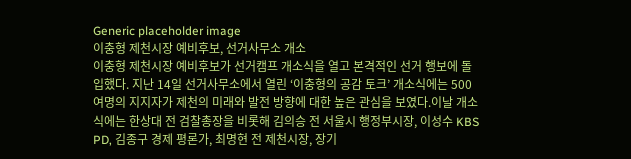Generic placeholder image
이충형 제천시장 예비후보, 선거사무소 개소
이충형 제천시장 예비후보가 선거캠프 개소식을 열고 본격적인 선거 행보에 돌입했다. 지난 14일 선거사무소에서 열린 ‘이충형의 공감 토크’ 개소식에는 500여명의 지지자가 제천의 미래와 발전 방향에 대한 높은 관심을 보였다.이날 개소식에는 한상대 전 검찰총장을 비롯해 김의승 전 서울시 행정부시장, 이성수 KBS PD, 김종구 경제 평론가, 최명현 전 제천시장, 장기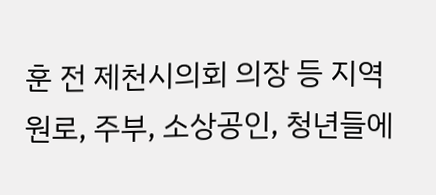훈 전 제천시의회 의장 등 지역 원로, 주부, 소상공인, 청년들에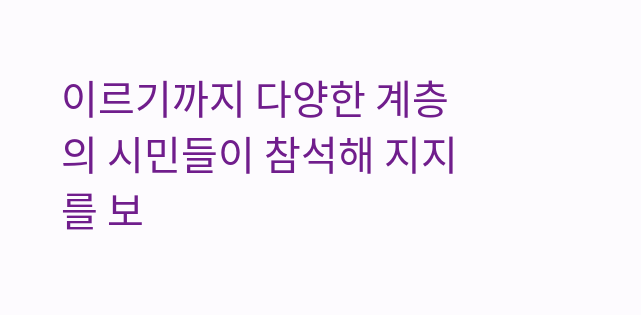이르기까지 다양한 계층의 시민들이 참석해 지지를 보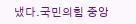냈다.국민의힘 중앙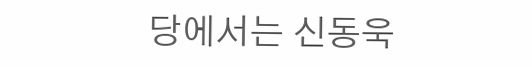당에서는 신동욱